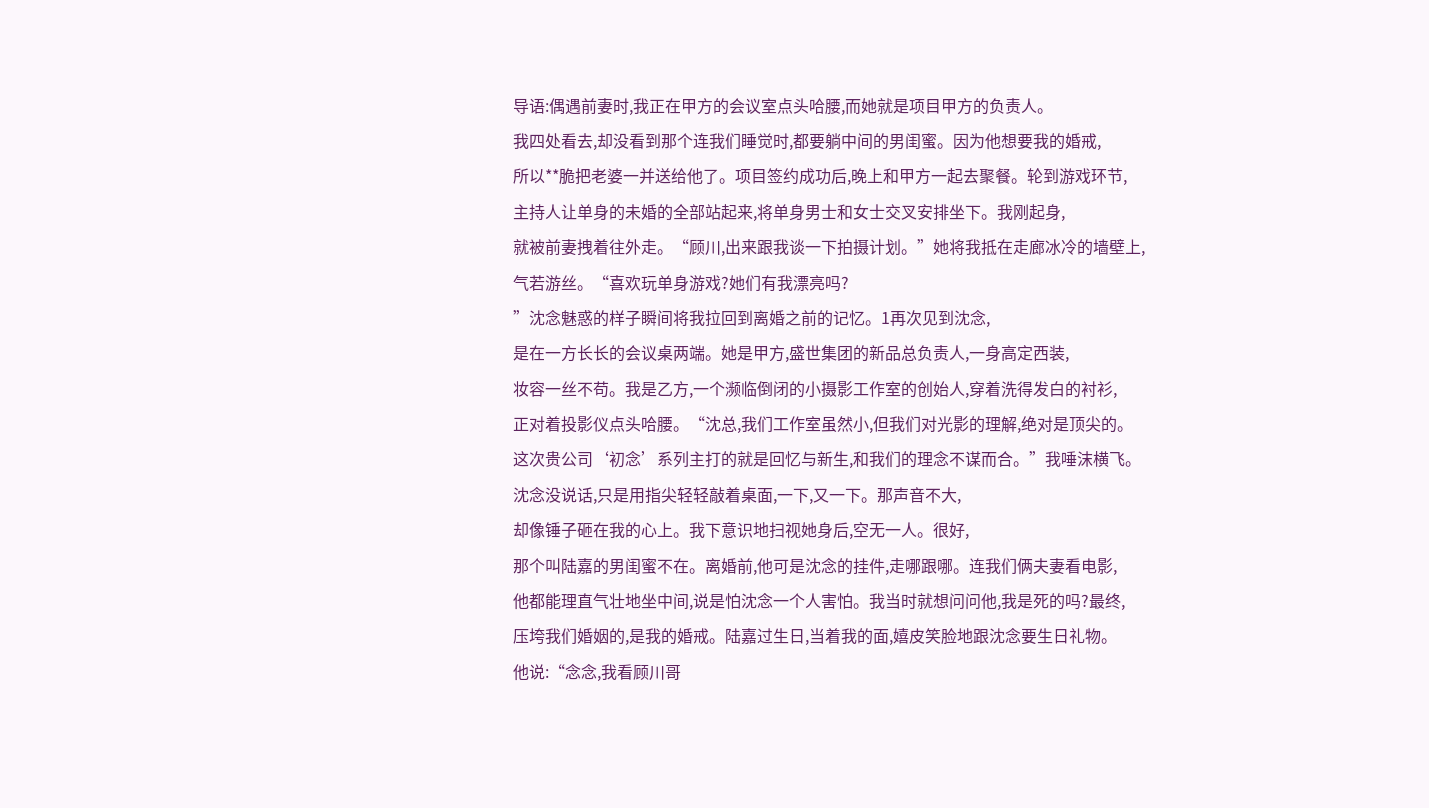导语:偶遇前妻时,我正在甲方的会议室点头哈腰,而她就是项目甲方的负责人。
我四处看去,却没看到那个连我们睡觉时,都要躺中间的男闺蜜。因为他想要我的婚戒,
所以**脆把老婆一并送给他了。项目签约成功后,晚上和甲方一起去聚餐。轮到游戏环节,
主持人让单身的未婚的全部站起来,将单身男士和女士交叉安排坐下。我刚起身,
就被前妻拽着往外走。“顾川,出来跟我谈一下拍摄计划。”她将我抵在走廊冰冷的墙壁上,
气若游丝。“喜欢玩单身游戏?她们有我漂亮吗?
”沈念魅惑的样子瞬间将我拉回到离婚之前的记忆。1再次见到沈念,
是在一方长长的会议桌两端。她是甲方,盛世集团的新品总负责人,一身高定西装,
妆容一丝不苟。我是乙方,一个濒临倒闭的小摄影工作室的创始人,穿着洗得发白的衬衫,
正对着投影仪点头哈腰。“沈总,我们工作室虽然小,但我们对光影的理解,绝对是顶尖的。
这次贵公司‘初念’系列主打的就是回忆与新生,和我们的理念不谋而合。”我唾沫横飞。
沈念没说话,只是用指尖轻轻敲着桌面,一下,又一下。那声音不大,
却像锤子砸在我的心上。我下意识地扫视她身后,空无一人。很好,
那个叫陆嘉的男闺蜜不在。离婚前,他可是沈念的挂件,走哪跟哪。连我们俩夫妻看电影,
他都能理直气壮地坐中间,说是怕沈念一个人害怕。我当时就想问问他,我是死的吗?最终,
压垮我们婚姻的,是我的婚戒。陆嘉过生日,当着我的面,嬉皮笑脸地跟沈念要生日礼物。
他说:“念念,我看顾川哥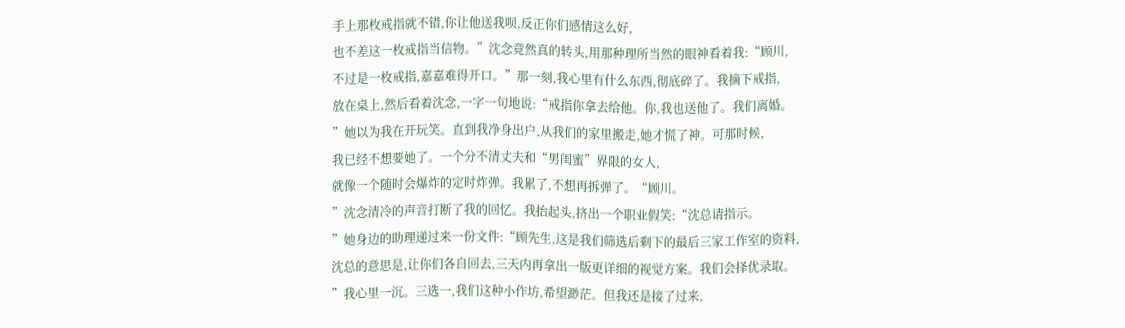手上那枚戒指就不错,你让他送我呗,反正你们感情这么好,
也不差这一枚戒指当信物。”沈念竟然真的转头,用那种理所当然的眼神看着我:“顾川,
不过是一枚戒指,嘉嘉难得开口。”那一刻,我心里有什么东西,彻底碎了。我摘下戒指,
放在桌上,然后看着沈念,一字一句地说:“戒指你拿去给他。你,我也送他了。我们离婚。
”她以为我在开玩笑。直到我净身出户,从我们的家里搬走,她才慌了神。可那时候,
我已经不想要她了。一个分不清丈夫和“男闺蜜”界限的女人,
就像一个随时会爆炸的定时炸弹。我累了,不想再拆弹了。“顾川。
”沈念清冷的声音打断了我的回忆。我抬起头,挤出一个职业假笑:“沈总请指示。
”她身边的助理递过来一份文件:“顾先生,这是我们筛选后剩下的最后三家工作室的资料,
沈总的意思是,让你们各自回去,三天内再拿出一版更详细的视觉方案。我们会择优录取。
”我心里一沉。三选一,我们这种小作坊,希望渺茫。但我还是接了过来,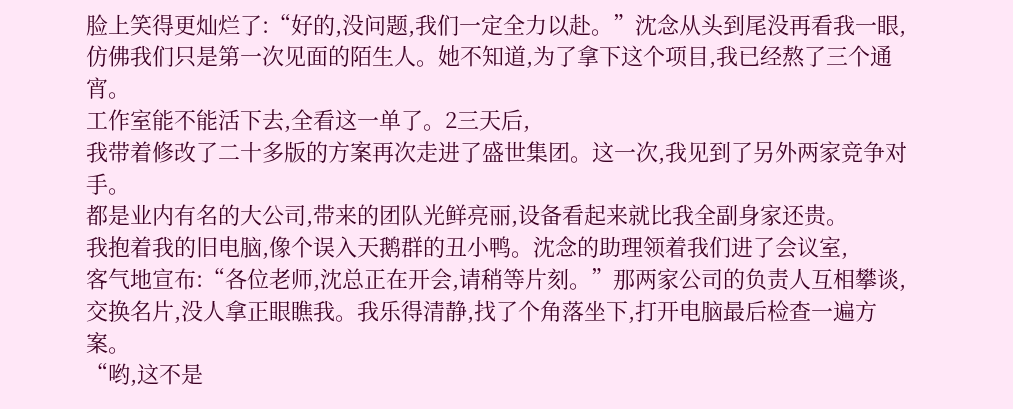脸上笑得更灿烂了:“好的,没问题,我们一定全力以赴。”沈念从头到尾没再看我一眼,
仿佛我们只是第一次见面的陌生人。她不知道,为了拿下这个项目,我已经熬了三个通宵。
工作室能不能活下去,全看这一单了。2三天后,
我带着修改了二十多版的方案再次走进了盛世集团。这一次,我见到了另外两家竞争对手。
都是业内有名的大公司,带来的团队光鲜亮丽,设备看起来就比我全副身家还贵。
我抱着我的旧电脑,像个误入天鹅群的丑小鸭。沈念的助理领着我们进了会议室,
客气地宣布:“各位老师,沈总正在开会,请稍等片刻。”那两家公司的负责人互相攀谈,
交换名片,没人拿正眼瞧我。我乐得清静,找了个角落坐下,打开电脑最后检查一遍方案。
“哟,这不是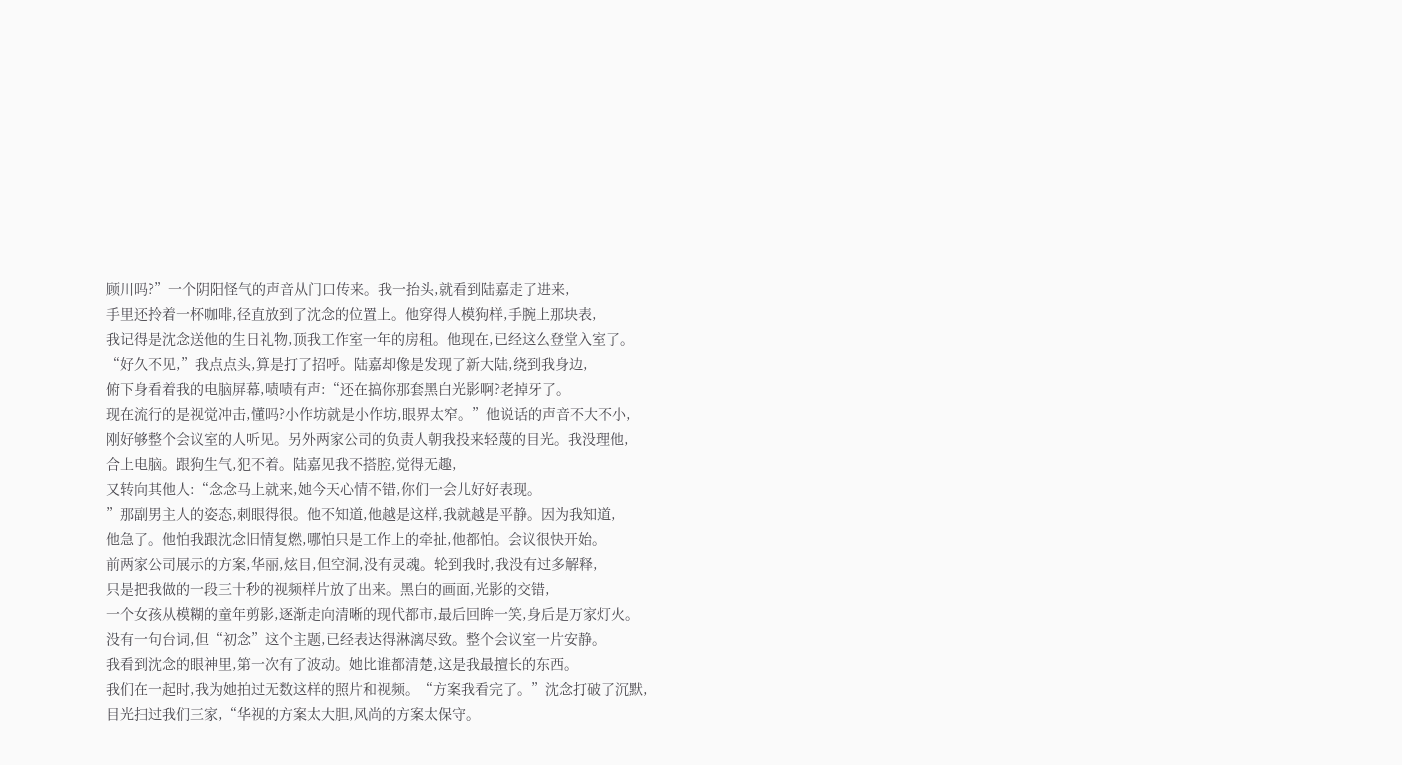顾川吗?”一个阴阳怪气的声音从门口传来。我一抬头,就看到陆嘉走了进来,
手里还拎着一杯咖啡,径直放到了沈念的位置上。他穿得人模狗样,手腕上那块表,
我记得是沈念送他的生日礼物,顶我工作室一年的房租。他现在,已经这么登堂入室了。
“好久不见,”我点点头,算是打了招呼。陆嘉却像是发现了新大陆,绕到我身边,
俯下身看着我的电脑屏幕,啧啧有声:“还在搞你那套黑白光影啊?老掉牙了。
现在流行的是视觉冲击,懂吗?小作坊就是小作坊,眼界太窄。”他说话的声音不大不小,
刚好够整个会议室的人听见。另外两家公司的负责人朝我投来轻蔑的目光。我没理他,
合上电脑。跟狗生气,犯不着。陆嘉见我不搭腔,觉得无趣,
又转向其他人:“念念马上就来,她今天心情不错,你们一会儿好好表现。
”那副男主人的姿态,刺眼得很。他不知道,他越是这样,我就越是平静。因为我知道,
他急了。他怕我跟沈念旧情复燃,哪怕只是工作上的牵扯,他都怕。会议很快开始。
前两家公司展示的方案,华丽,炫目,但空洞,没有灵魂。轮到我时,我没有过多解释,
只是把我做的一段三十秒的视频样片放了出来。黑白的画面,光影的交错,
一个女孩从模糊的童年剪影,逐渐走向清晰的现代都市,最后回眸一笑,身后是万家灯火。
没有一句台词,但“初念”这个主题,已经表达得淋漓尽致。整个会议室一片安静。
我看到沈念的眼神里,第一次有了波动。她比谁都清楚,这是我最擅长的东西。
我们在一起时,我为她拍过无数这样的照片和视频。“方案我看完了。”沈念打破了沉默,
目光扫过我们三家,“华视的方案太大胆,风尚的方案太保守。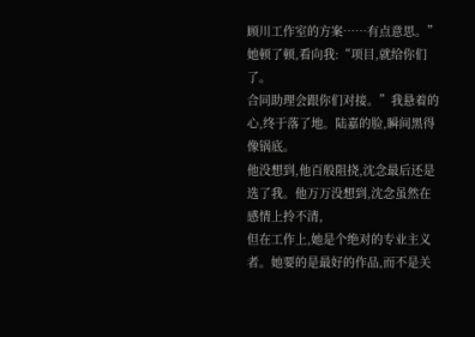顾川工作室的方案……有点意思。”她顿了顿,看向我:“项目,就给你们了。
合同助理会跟你们对接。”我悬着的心,终于落了地。陆嘉的脸,瞬间黑得像锅底。
他没想到,他百般阻挠,沈念最后还是选了我。他万万没想到,沈念虽然在感情上拎不清,
但在工作上,她是个绝对的专业主义者。她要的是最好的作品,而不是关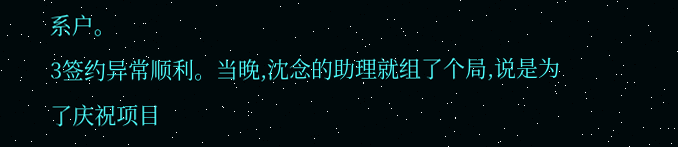系户。
3签约异常顺利。当晚,沈念的助理就组了个局,说是为了庆祝项目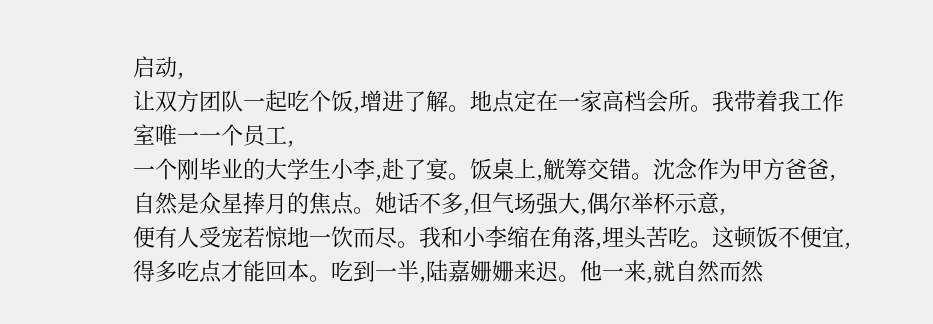启动,
让双方团队一起吃个饭,增进了解。地点定在一家高档会所。我带着我工作室唯一一个员工,
一个刚毕业的大学生小李,赴了宴。饭桌上,觥筹交错。沈念作为甲方爸爸,
自然是众星捧月的焦点。她话不多,但气场强大,偶尔举杯示意,
便有人受宠若惊地一饮而尽。我和小李缩在角落,埋头苦吃。这顿饭不便宜,
得多吃点才能回本。吃到一半,陆嘉姗姗来迟。他一来,就自然而然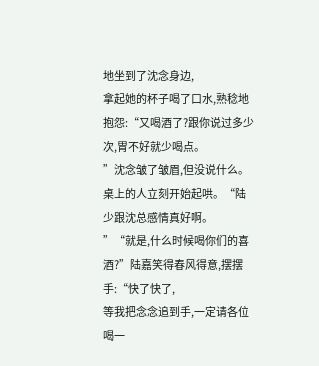地坐到了沈念身边,
拿起她的杯子喝了口水,熟稔地抱怨:“又喝酒了?跟你说过多少次,胃不好就少喝点。
”沈念皱了皱眉,但没说什么。桌上的人立刻开始起哄。“陆少跟沈总感情真好啊。
”“就是,什么时候喝你们的喜酒?”陆嘉笑得春风得意,摆摆手:“快了快了,
等我把念念追到手,一定请各位喝一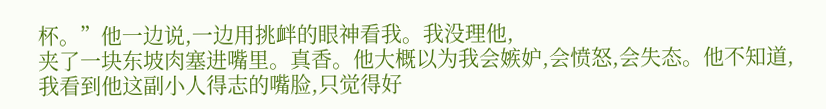杯。”他一边说,一边用挑衅的眼神看我。我没理他,
夹了一块东坡肉塞进嘴里。真香。他大概以为我会嫉妒,会愤怒,会失态。他不知道,
我看到他这副小人得志的嘴脸,只觉得好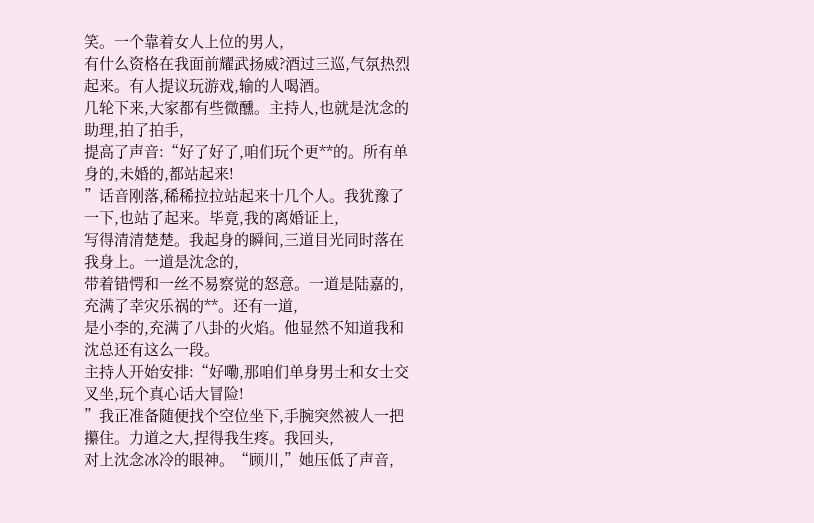笑。一个靠着女人上位的男人,
有什么资格在我面前耀武扬威?酒过三巡,气氛热烈起来。有人提议玩游戏,输的人喝酒。
几轮下来,大家都有些微醺。主持人,也就是沈念的助理,拍了拍手,
提高了声音:“好了好了,咱们玩个更**的。所有单身的,未婚的,都站起来!
”话音刚落,稀稀拉拉站起来十几个人。我犹豫了一下,也站了起来。毕竟,我的离婚证上,
写得清清楚楚。我起身的瞬间,三道目光同时落在我身上。一道是沈念的,
带着错愕和一丝不易察觉的怒意。一道是陆嘉的,充满了幸灾乐祸的**。还有一道,
是小李的,充满了八卦的火焰。他显然不知道我和沈总还有这么一段。
主持人开始安排:“好嘞,那咱们单身男士和女士交叉坐,玩个真心话大冒险!
”我正准备随便找个空位坐下,手腕突然被人一把攥住。力道之大,捏得我生疼。我回头,
对上沈念冰冷的眼神。“顾川,”她压低了声音,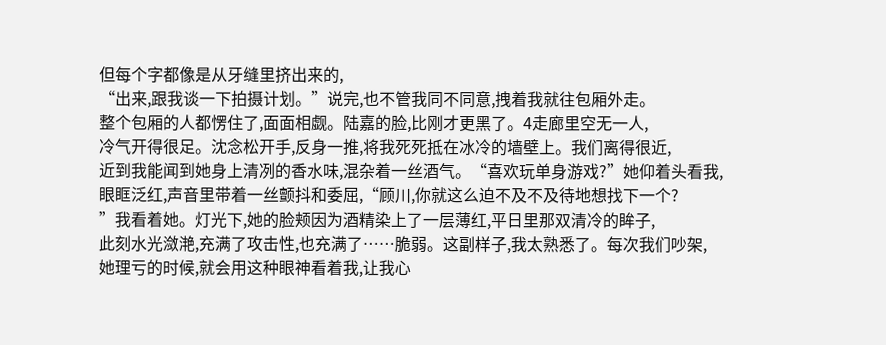但每个字都像是从牙缝里挤出来的,
“出来,跟我谈一下拍摄计划。”说完,也不管我同不同意,拽着我就往包厢外走。
整个包厢的人都愣住了,面面相觑。陆嘉的脸,比刚才更黑了。4走廊里空无一人,
冷气开得很足。沈念松开手,反身一推,将我死死抵在冰冷的墙壁上。我们离得很近,
近到我能闻到她身上清冽的香水味,混杂着一丝酒气。“喜欢玩单身游戏?”她仰着头看我,
眼眶泛红,声音里带着一丝颤抖和委屈,“顾川,你就这么迫不及不及待地想找下一个?
”我看着她。灯光下,她的脸颊因为酒精染上了一层薄红,平日里那双清冷的眸子,
此刻水光潋滟,充满了攻击性,也充满了……脆弱。这副样子,我太熟悉了。每次我们吵架,
她理亏的时候,就会用这种眼神看着我,让我心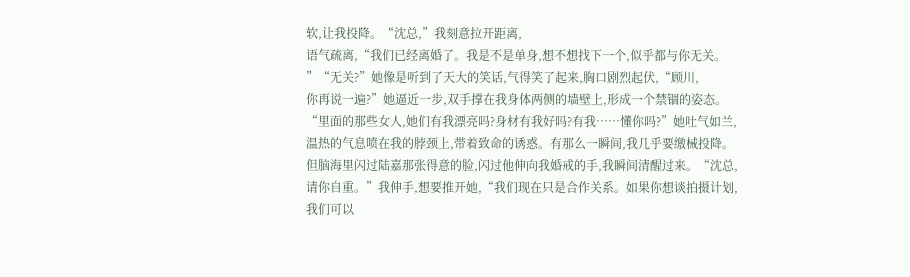软,让我投降。“沈总,”我刻意拉开距离,
语气疏离,“我们已经离婚了。我是不是单身,想不想找下一个,似乎都与你无关。
”“无关?”她像是听到了天大的笑话,气得笑了起来,胸口剧烈起伏,“顾川,
你再说一遍?”她逼近一步,双手撑在我身体两侧的墙壁上,形成一个禁锢的姿态。
“里面的那些女人,她们有我漂亮吗?身材有我好吗?有我……懂你吗?”她吐气如兰,
温热的气息喷在我的脖颈上,带着致命的诱惑。有那么一瞬间,我几乎要缴械投降。
但脑海里闪过陆嘉那张得意的脸,闪过他伸向我婚戒的手,我瞬间清醒过来。“沈总,
请你自重。”我伸手,想要推开她,“我们现在只是合作关系。如果你想谈拍摄计划,
我们可以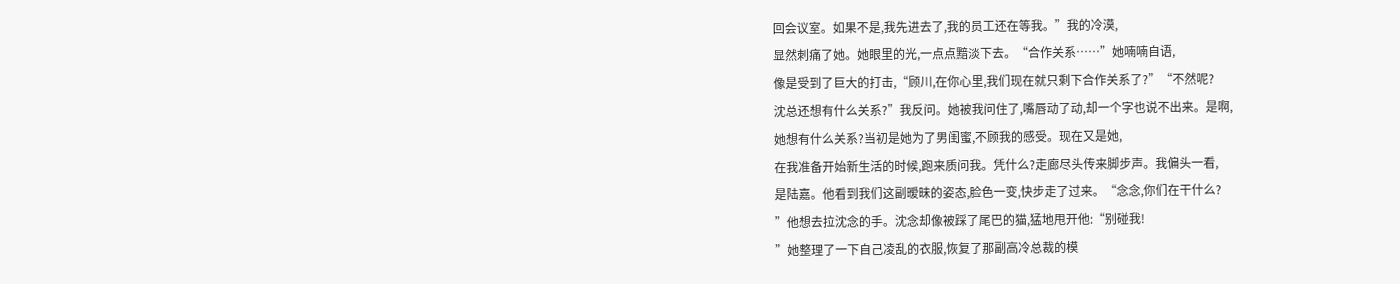回会议室。如果不是,我先进去了,我的员工还在等我。”我的冷漠,
显然刺痛了她。她眼里的光,一点点黯淡下去。“合作关系……”她喃喃自语,
像是受到了巨大的打击,“顾川,在你心里,我们现在就只剩下合作关系了?”“不然呢?
沈总还想有什么关系?”我反问。她被我问住了,嘴唇动了动,却一个字也说不出来。是啊,
她想有什么关系?当初是她为了男闺蜜,不顾我的感受。现在又是她,
在我准备开始新生活的时候,跑来质问我。凭什么?走廊尽头传来脚步声。我偏头一看,
是陆嘉。他看到我们这副暧昧的姿态,脸色一变,快步走了过来。“念念,你们在干什么?
”他想去拉沈念的手。沈念却像被踩了尾巴的猫,猛地甩开他:“别碰我!
”她整理了一下自己凌乱的衣服,恢复了那副高冷总裁的模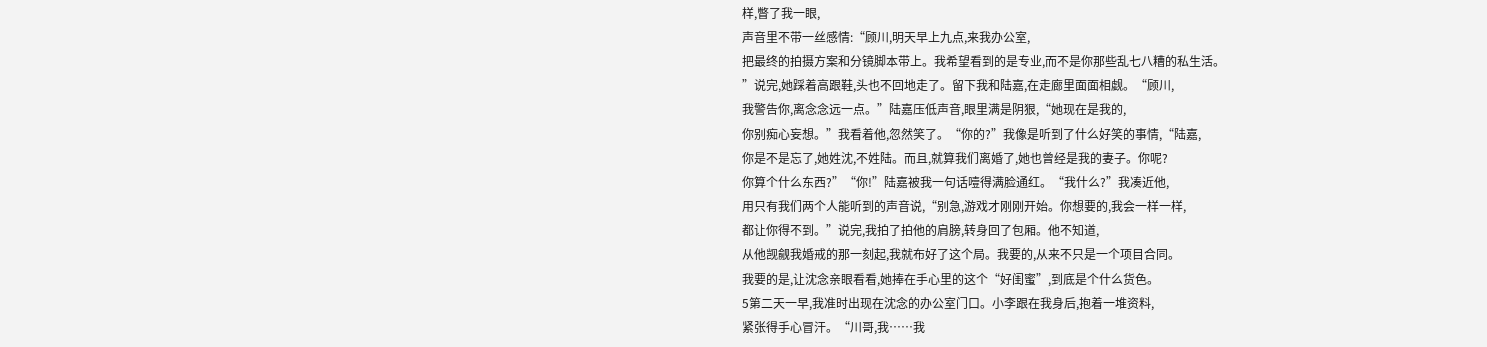样,瞥了我一眼,
声音里不带一丝感情:“顾川,明天早上九点,来我办公室,
把最终的拍摄方案和分镜脚本带上。我希望看到的是专业,而不是你那些乱七八糟的私生活。
”说完,她踩着高跟鞋,头也不回地走了。留下我和陆嘉,在走廊里面面相觑。“顾川,
我警告你,离念念远一点。”陆嘉压低声音,眼里满是阴狠,“她现在是我的,
你别痴心妄想。”我看着他,忽然笑了。“你的?”我像是听到了什么好笑的事情,“陆嘉,
你是不是忘了,她姓沈,不姓陆。而且,就算我们离婚了,她也曾经是我的妻子。你呢?
你算个什么东西?”“你!”陆嘉被我一句话噎得满脸通红。“我什么?”我凑近他,
用只有我们两个人能听到的声音说,“别急,游戏才刚刚开始。你想要的,我会一样一样,
都让你得不到。”说完,我拍了拍他的肩膀,转身回了包厢。他不知道,
从他觊觎我婚戒的那一刻起,我就布好了这个局。我要的,从来不只是一个项目合同。
我要的是,让沈念亲眼看看,她捧在手心里的这个“好闺蜜”,到底是个什么货色。
5第二天一早,我准时出现在沈念的办公室门口。小李跟在我身后,抱着一堆资料,
紧张得手心冒汗。“川哥,我……我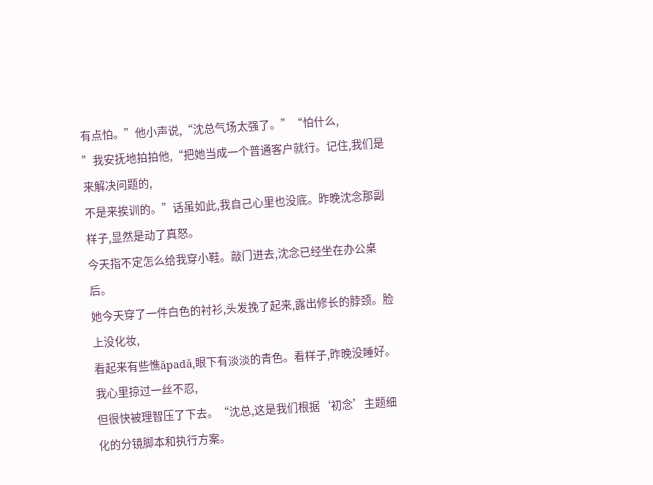有点怕。”他小声说,“沈总气场太强了。”“怕什么,
”我安抚地拍拍他,“把她当成一个普通客户就行。记住,我们是来解决问题的,
不是来挨训的。”话虽如此,我自己心里也没底。昨晚沈念那副样子,显然是动了真怒。
今天指不定怎么给我穿小鞋。敲门进去,沈念已经坐在办公桌后。
她今天穿了一件白色的衬衫,头发挽了起来,露出修长的脖颈。脸上没化妆,
看起来有些憔ăpadă,眼下有淡淡的青色。看样子,昨晚没睡好。我心里掠过一丝不忍,
但很快被理智压了下去。“沈总,这是我们根据‘初念’主题细化的分镜脚本和执行方案。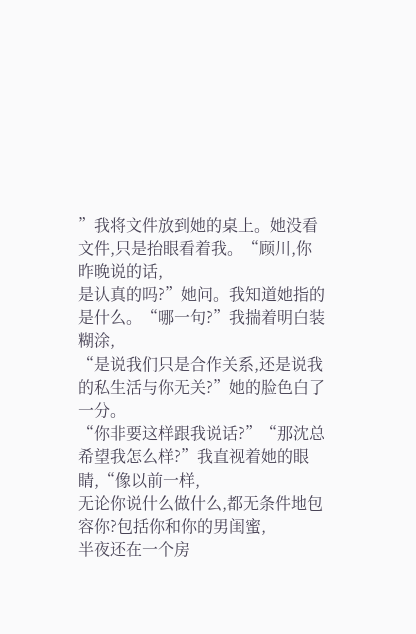”我将文件放到她的桌上。她没看文件,只是抬眼看着我。“顾川,你昨晚说的话,
是认真的吗?”她问。我知道她指的是什么。“哪一句?”我揣着明白装糊涂,
“是说我们只是合作关系,还是说我的私生活与你无关?”她的脸色白了一分。
“你非要这样跟我说话?”“那沈总希望我怎么样?”我直视着她的眼睛,“像以前一样,
无论你说什么做什么,都无条件地包容你?包括你和你的男闺蜜,
半夜还在一个房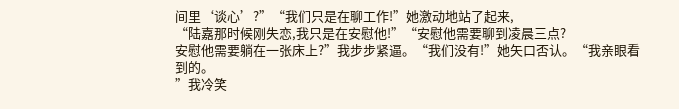间里‘谈心’?”“我们只是在聊工作!”她激动地站了起来,
“陆嘉那时候刚失恋,我只是在安慰他!”“安慰他需要聊到凌晨三点?
安慰他需要躺在一张床上?”我步步紧逼。“我们没有!”她矢口否认。“我亲眼看到的。
”我冷笑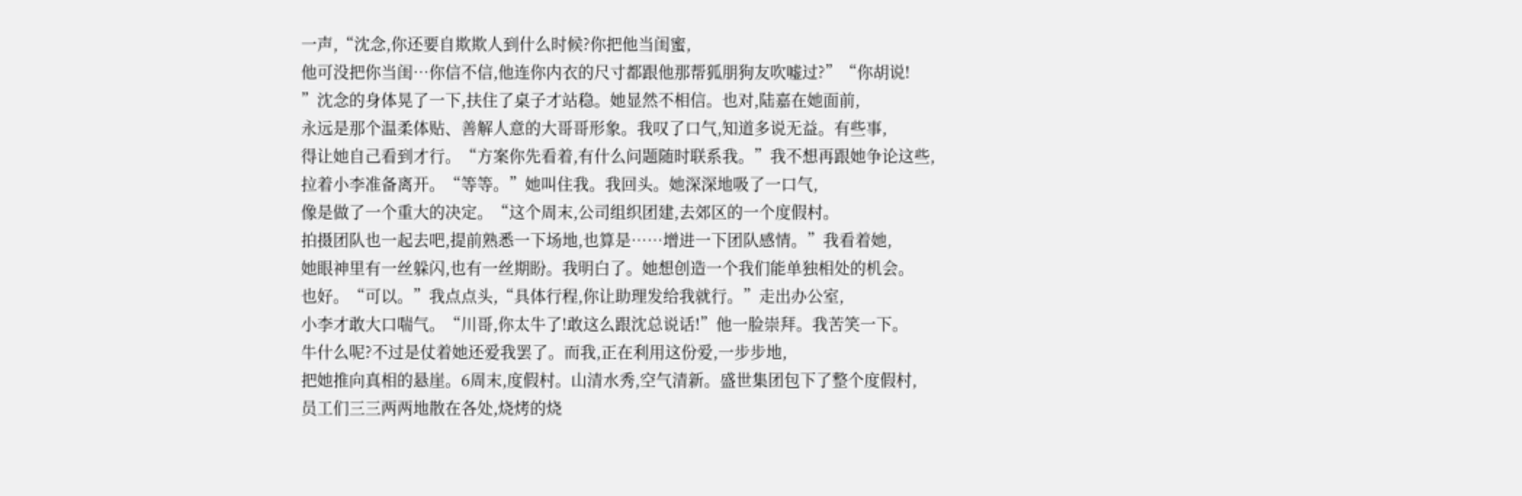一声,“沈念,你还要自欺欺人到什么时候?你把他当闺蜜,
他可没把你当闺…你信不信,他连你内衣的尺寸都跟他那帮狐朋狗友吹嘘过?”“你胡说!
”沈念的身体晃了一下,扶住了桌子才站稳。她显然不相信。也对,陆嘉在她面前,
永远是那个温柔体贴、善解人意的大哥哥形象。我叹了口气,知道多说无益。有些事,
得让她自己看到才行。“方案你先看着,有什么问题随时联系我。”我不想再跟她争论这些,
拉着小李准备离开。“等等。”她叫住我。我回头。她深深地吸了一口气,
像是做了一个重大的决定。“这个周末,公司组织团建,去郊区的一个度假村。
拍摄团队也一起去吧,提前熟悉一下场地,也算是……增进一下团队感情。”我看着她,
她眼神里有一丝躲闪,也有一丝期盼。我明白了。她想创造一个我们能单独相处的机会。
也好。“可以。”我点点头,“具体行程,你让助理发给我就行。”走出办公室,
小李才敢大口喘气。“川哥,你太牛了!敢这么跟沈总说话!”他一脸崇拜。我苦笑一下。
牛什么呢?不过是仗着她还爱我罢了。而我,正在利用这份爱,一步步地,
把她推向真相的悬崖。6周末,度假村。山清水秀,空气清新。盛世集团包下了整个度假村,
员工们三三两两地散在各处,烧烤的烧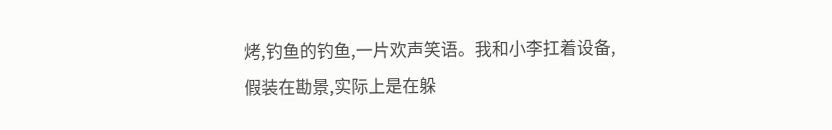烤,钓鱼的钓鱼,一片欢声笑语。我和小李扛着设备,
假装在勘景,实际上是在躲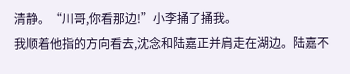清静。“川哥,你看那边!”小李捅了捅我。
我顺着他指的方向看去,沈念和陆嘉正并肩走在湖边。陆嘉不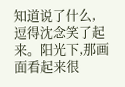知道说了什么,
逗得沈念笑了起来。阳光下,那画面看起来很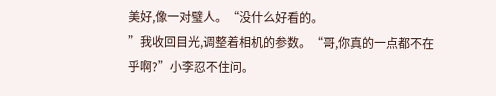美好,像一对璧人。“没什么好看的。
”我收回目光,调整着相机的参数。“哥,你真的一点都不在乎啊?”小李忍不住问。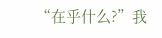“在乎什么?”我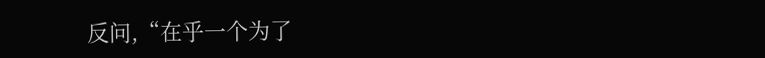反问,“在乎一个为了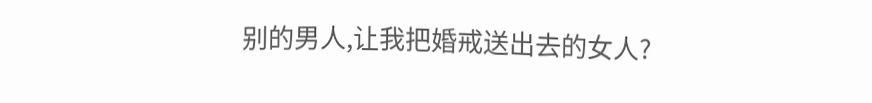别的男人,让我把婚戒送出去的女人?